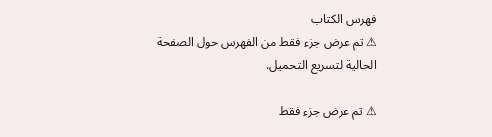فهرس الكتاب
⚠ تم عرض جزء فقط من الفهرس حول الصفحة الحالية لتسريع التحميل.

⚠ تم عرض جزء فقط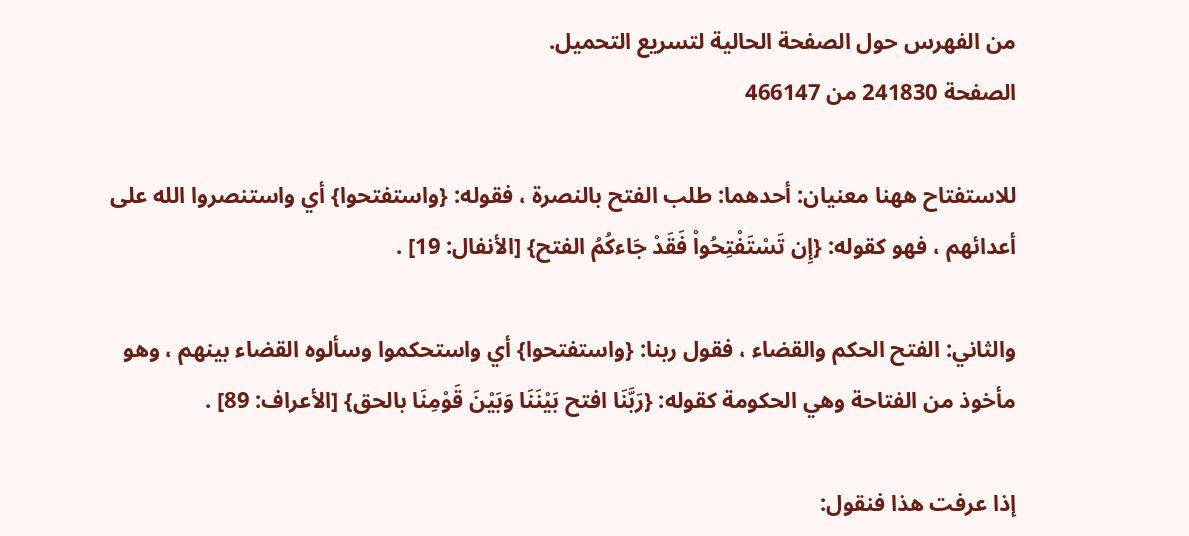من الفهرس حول الصفحة الحالية لتسريع التحميل.
الصفحة 241830 من 466147

للاستفتاح ههنا معنيان: أحدهما: طلب الفتح بالنصرة ، فقوله: {واستفتحوا} أي واستنصروا الله على أعدائهم ، فهو كقوله: {إِن تَسْتَفْتِحُواْ فَقَدْ جَاءكُمُ الفتح} [الأنفال: 19] .

والثاني: الفتح الحكم والقضاء ، فقول ربنا: {واستفتحوا} أي واستحكموا وسألوه القضاء بينهم ، وهو مأخوذ من الفتاحة وهي الحكومة كقوله: {رَبَّنَا افتح بَيْنَنَا وَبَيْنَ قَوْمِنَا بالحق} [الأعراف: 89] .

إذا عرفت هذا فنقول: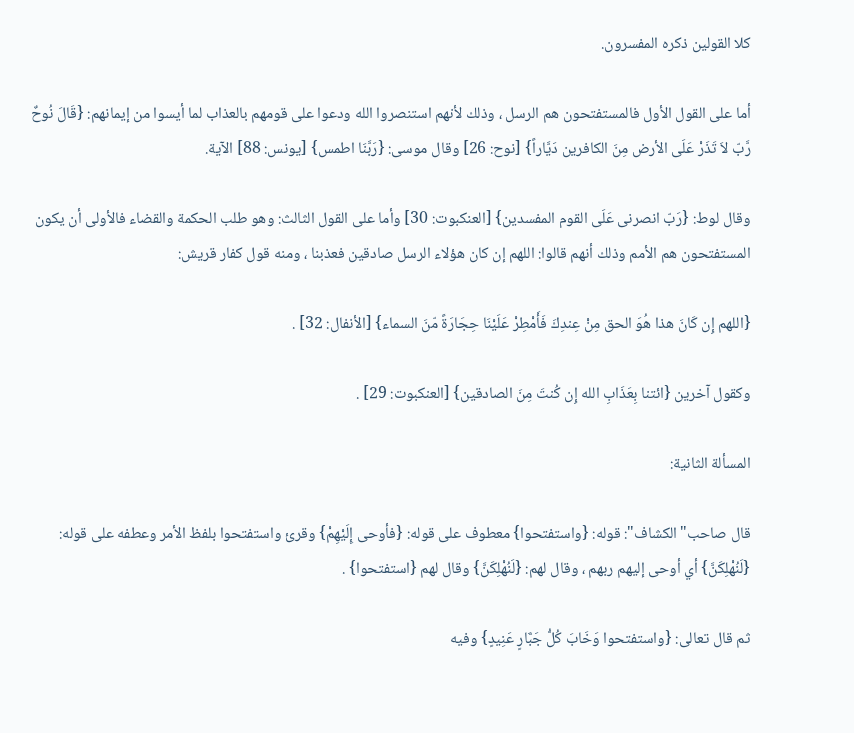كلا القولين ذكره المفسرون.

أما على القول الأول فالمستفتحون هم الرسل ، وذلك لأنهم استنصروا الله ودعوا على قومهم بالعذاب لما أيسوا من إيمانهم: {قَالَ نُوحٌ رَّبّ لاَ تَذَرْ عَلَى الأرض مِنَ الكافرين دَيَّاراً} [نوح: 26] وقال موسى: {رَبَّنَا اطمس} [يونس: 88] الآية.

وقال لوط: {رَبّ انصرنى عَلَى القوم المفسدين} [العنكبوت: 30] وأما على القول الثالث: وهو طلب الحكمة والقضاء فالأولى أن يكون المستفتحون هم الأمم وذلك أنهم قالوا: اللهم إن كان هؤلاء الرسل صادقين فعذبنا ، ومنه قول كفار قريش:

{اللهم إِن كَانَ هذا هُوَ الحق مِنْ عِندِكَ فَأَمْطِرْ عَلَيْنَا حِجَارَةً مّنَ السماء} [الأنفال: 32] .

وكقول آخرين {ائتنا بِعَذَابِ الله إِن كُنتَ مِنَ الصادقين} [العنكبوت: 29] .

المسألة الثانية:

قال صاحب"الكشاف": قوله: {واستفتحوا} معطوف على قوله: {فأوحى إِلَيْهِمْ} وقرئ واستفتحوا بلفظ الأمر وعطفه على قوله: {لَنُهْلِكَنَّ} أي أوحى إليهم ربهم ، وقال لهم: {لَنُهْلِكَنَّ} وقال لهم {استفتحوا} .

ثم قال تعالى: {واستفتحوا وَخَابَ كُلُّ جَبَّارٍ عَنِيدٍ} وفيه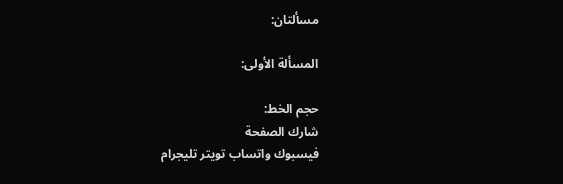مسألتان:

المسألة الأولى:

حجم الخط:
شارك الصفحة
فيسبوك واتساب تويتر تليجرام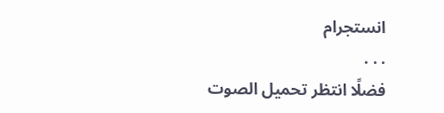انستجرام
. . .
فضلًا انتظر تحميل الصوت